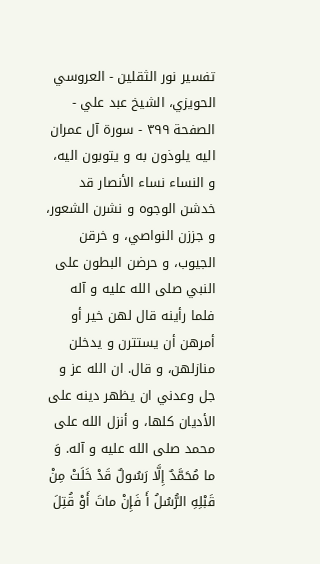تفسير نور الثقلين - العروسي الحويزي، الشيخ عبد علي - الصفحة ٣٩٩ - سورة آل عمران
اليه يلوذون به و يتوبون اليه، و النساء نساء الأنصار قد خدشن الوجوه و نشرن الشعور، و جززن النواصي، و خرقن الجيوب، و حرضن البطون على النبي صلى الله عليه و آله فلما رأينه قال لهن خير أو أمرهن أن يستترن و يدخلن منازلهن، و قال. ان الله عز و جل وعدني ان يظهر دينه على الأديان كلها، و أنزل الله على محمد صلى الله عليه و آله. وَ ما مُحَمَّدٌ إِلَّا رَسُولٌ قَدْ خَلَتْ مِنْ قَبْلِهِ الرُّسُلُ أَ فَإِنْ ماتَ أَوْ قُتِلَ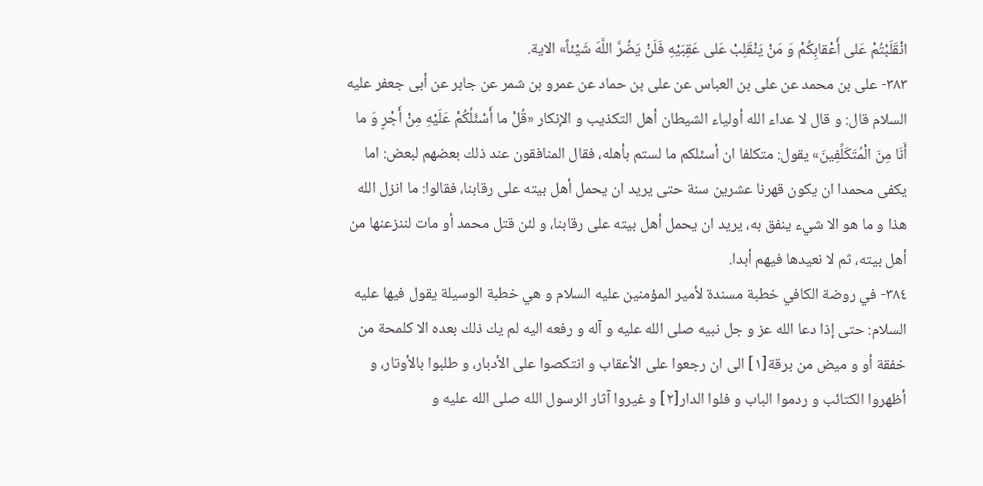انْقَلَبْتُمْ عَلى أَعْقابِكُمْ وَ مَنْ يَنْقَلِبْ عَلى عَقِبَيْهِ فَلَنْ يَضُرَّ اللَّهَ شَيْئاً» الاية.
٣٨٣- على بن محمد عن على بن العباس عن على بن حماد عن عمرو بن شمر عن جابر عن أبى جعفر عليه السلام قال: و قال لا عداء الله أولياء الشيطان أهل التكذيب و الإنكار «قُلْ ما أَسْئَلُكُمْ عَلَيْهِ مِنْ أَجْرٍ وَ ما أَنَا مِنَ الْمُتَكَلِّفِينَ» يقول: متكلفا ان أسئلكم ما لستم بأهله، فقال المنافقون عند ذلك بعضهم لبعض: اما يكفى محمدا ان يكون قهرنا عشرين سنة حتى يريد ان يحمل أهل بيته على رقابنا، فقالوا: ما انزل الله هذا و ما هو الا شيء ينفق به، يريد ان يحمل أهل بيته على رقابنا، و لئن قتل محمد أو مات لننزعنها من أهل بيته، ثم لا نعيدها فيهم أبدا.
٣٨٤- في روضة الكافي خطبة مسندة لأمير المؤمنين عليه السلام و هي خطبة الوسيلة يقول فيها عليه السلام: حتى إذا دعا الله عز و جل نبيه صلى الله عليه و آله و رفعه اليه لم يك ذلك بعده الا كلمحة من خفقة أو و ميض من برقة[١] الى ان رجعوا على الأعقاب و انتكصوا على الأدبار، و طلبوا بالأوتار، و أظهروا الكتائب و ردموا الباب و فلوا الدار[٢] و غيروا آثار الرسول الله صلى الله عليه و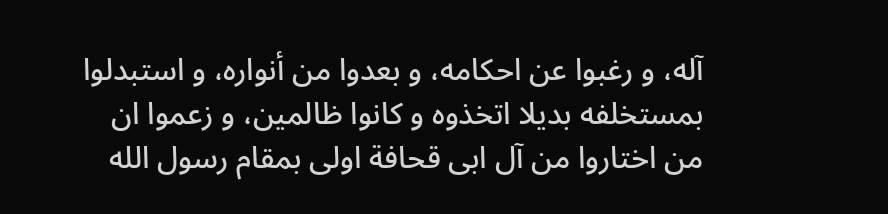آله، و رغبوا عن احكامه، و بعدوا من أنواره، و استبدلوا بمستخلفه بديلا اتخذوه و كانوا ظالمين، و زعموا ان من اختاروا من آل ابى قحافة اولى بمقام رسول الله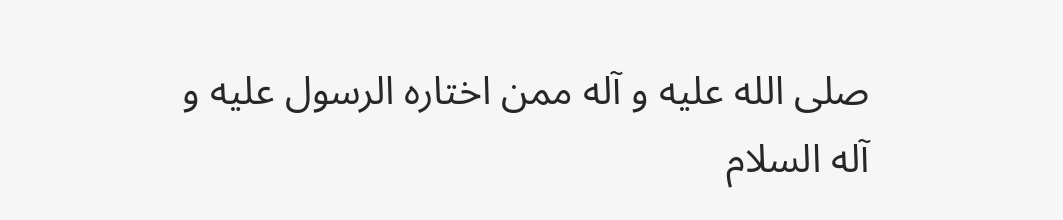صلى الله عليه و آله ممن اختاره الرسول عليه و آله السلام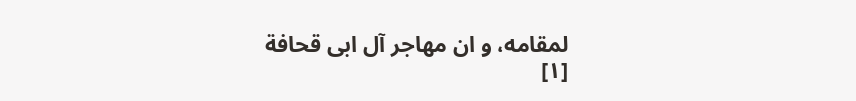لمقامه، و ان مهاجر آل ابى قحافة
[١]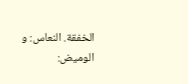الخفقة. النعاس: و الوميض: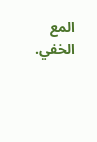المع الخفي.